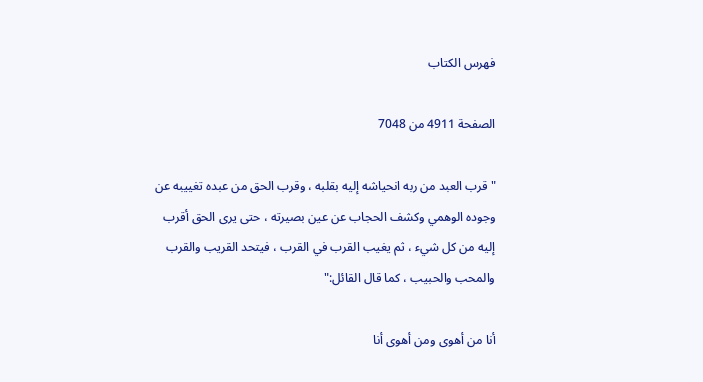فهرس الكتاب

الصفحة 4911 من 7048

"قرب العبد من ربه انحياشه إليه بقلبه ، وقرب الحق من عبده تغييبه عن وجوده الوهمي وكشف الحجاب عن عين بصيرته ، حتى يرى الحق أقرب إليه من كل شيء ، ثم يغيب القرب في القرب ، فيتحد القريب والقرب والمحب والحبيب ، كما قال القائل:"

أنا من أهوى ومن أهوى أنا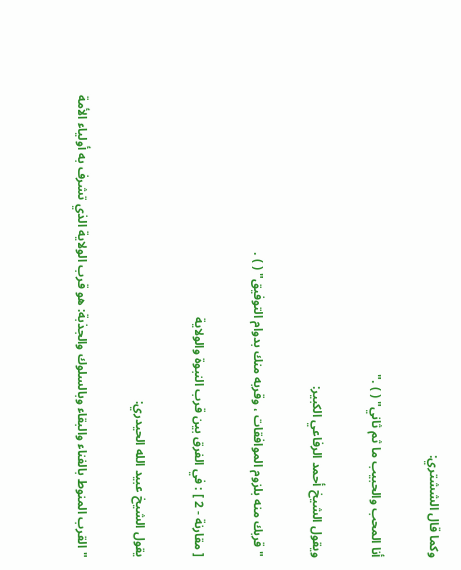وكما قال الششتري:

أنا المحب والحبيب ما ثم ثاني" ( ) ."

ويقول الشيخ أحمد الرفاعي الكبير:

"قربك منه بلزوم الموافقات ، وقربه منك بدوام التوفيق" ( ) .

[ مقارنة - 2 ] : في الفرق بين قرب النبوة والولاية

يقول الشيخ عبيد الله الحيدري:

"القرب المنوط بالفناء والبقاء وبالسلوك والجذبة: هو قرب الولاية الذي تشرف به أولياء الأمة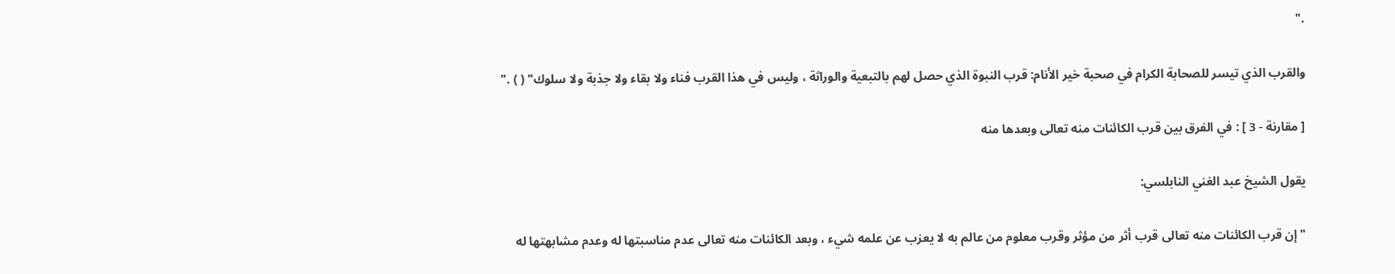."

والقرب الذي تيسر للصحابة الكرام في صحبة خير الأنام: قرب النبوة الذي حصل لهم بالتبعية والوراثة ، وليس في هذا القرب فناء ولا بقاء ولا جذبة ولا سلوك" ( ) ."

[ مقارنة - 3 ] : في الفرق بين قرب الكائنات منه تعالى وبعدها منه

يقول الشيخ عبد الغني النابلسي:

"إن قرب الكائنات منه تعالى قرب أثر من مؤثر وقرب معلوم من عالم به لا يعزب عن علمه شيء ، وبعد الكائنات منه تعالى عدم مناسبتها له وعدم مشابهتها له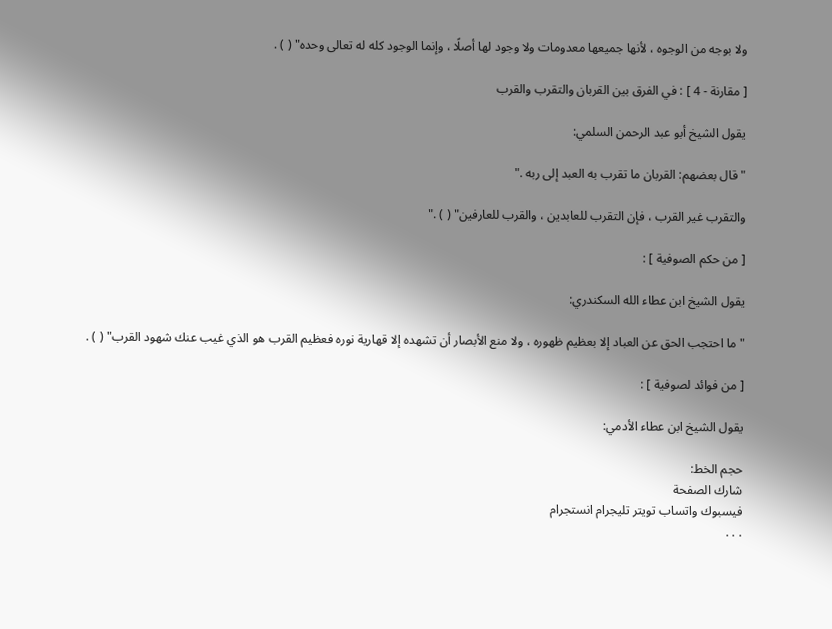ولا بوجه من الوجوه ، لأنها جميعها معدومات ولا وجود لها أصلًا ، وإنما الوجود كله له تعالى وحده" ( ) .

[ مقارنة - 4 ] : في الفرق بين القربان والتقرب والقرب

يقول الشيخ أبو عبد الرحمن السلمي:

"قال بعضهم: القربان ما تقرب به العبد إلى ربه ."

والتقرب غير القرب ، فإن التقرب للعابدين ، والقرب للعارفين" ( ) ."

[ من حكم الصوفية ] :

يقول الشيخ ابن عطاء الله السكندري:

"ما احتجب الحق عن العباد إلا بعظيم ظهوره ، ولا منع الأبصار أن تشهده إلا قهارية نوره فعظيم القرب هو الذي غيب عنك شهود القرب" ( ) .

[ من فوائد لصوفية ] :

يقول الشيخ ابن عطاء الأدمي:

حجم الخط:
شارك الصفحة
فيسبوك واتساب تويتر تليجرام انستجرام
. . .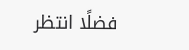فضلًا انتظر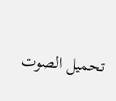تحميل الصوت